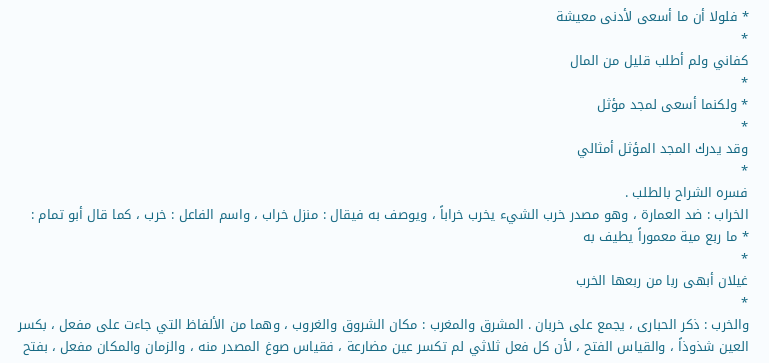* فلولا أن ما أسعى لأدنى معيشة
*
كفاني ولم أطلب قليل من المال
*
* ولكنما أسعى لمجد مؤثل
*
وقد يدرك المجد المؤثل أمثالي
*
فسره الشراح بالطلب .
الخراب : ضد العمارة ، وهو مصدر خرب الشيء يخرب خراباً ، ويوصف به فيقال : منزل خراب ، واسم الفاعل : خرب ، كما قال أبو تمام :
* ما ربع مية معموراً يطيف به
*
غيلان أبهى ربا من ربعها الخرب
*
والخرب : ذكر الحبارى ، يجمع على خربان . المشرق والمغرب : مكان الشروق والغروب ، وهما من الألفاظ التي جاءت على مفعل ، بكسر العين شذوذاً ، والقياس الفتح ، لأن كل فعل ثلاثي لم تكسر عين مضارعة ، فقياس صوغ المصدر منه ، والزمان والمكان مفعل ، بفتح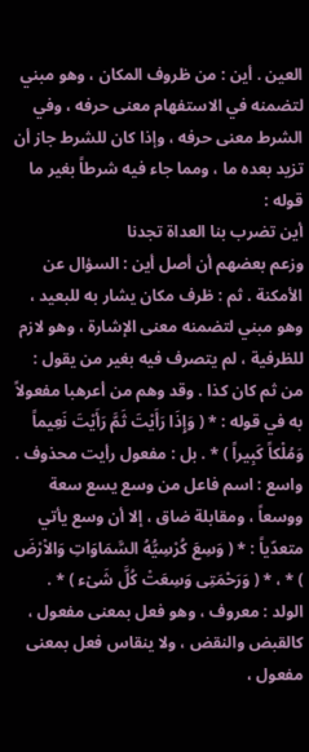العين . أين : من ظروف المكان ، وهو مبني لتضمنه في الاستفهام معنى حرفه ، وفي الشرط معنى حرفه ، وإذا كان للشرط جاز أن تزيد بعده ما ، ومما جاء فيه شرطاً بغير ما قوله :
أين تضرب بنا العداة تجدنا
وزعم بعضهم أن أصل أين : السؤال عن الأمكنة . ثم : ظرف مكان يشار به للبعيد ، وهو مبني لتضمنه معنى الإشارة ، وهو لازم للظرفية ، لم يتصرف فيه بغير من يقول : من ثم كان كذا . وقد وهم من أعرهبا مفعولاً به في قوله : * ( وَإِذَا رَأَيْتَ ثَمَّ رَأَيْتَ نَعِيماً وَمُلْكاً كَبِيراً ) * . بل : مفعول رأيت محذوف . واسع : اسم فاعل من وسع يسع سعة ووسعاً ، ومقابلة ضاق ، إلا أن وسع يأتي متعدّياً : * ( وَسِعَ كُرْسِيُّهُ السَّمَاوَاتِ وَالاْرْضَ ) * ، * ( وَرَحْمَتِى وَسِعَتْ كُلَّ شَىْء ) * . الولد : معروف ، وهو فعل بمعنى مفعول ، كالقبض والنقض ، ولا ينقاس فعل بمعنى مفعول ،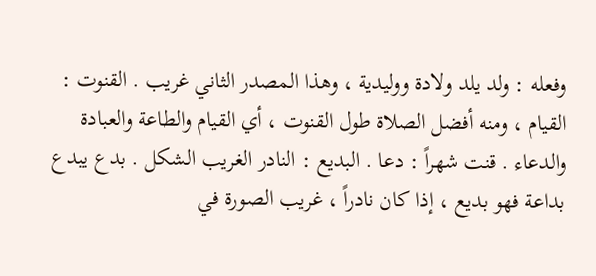وفعله : ولد يلد ولادة ووليدية ، وهذا المصدر الثاني غريب . القنوت : القيام ، ومنه أفضل الصلاة طول القنوت ، أي القيام والطاعة والعبادة والدعاء . قنت شهراً : دعا . البديع : النادر الغريب الشكل . بدع يبدع بداعة فهو بديع ، إذا كان نادراً ، غريب الصورة في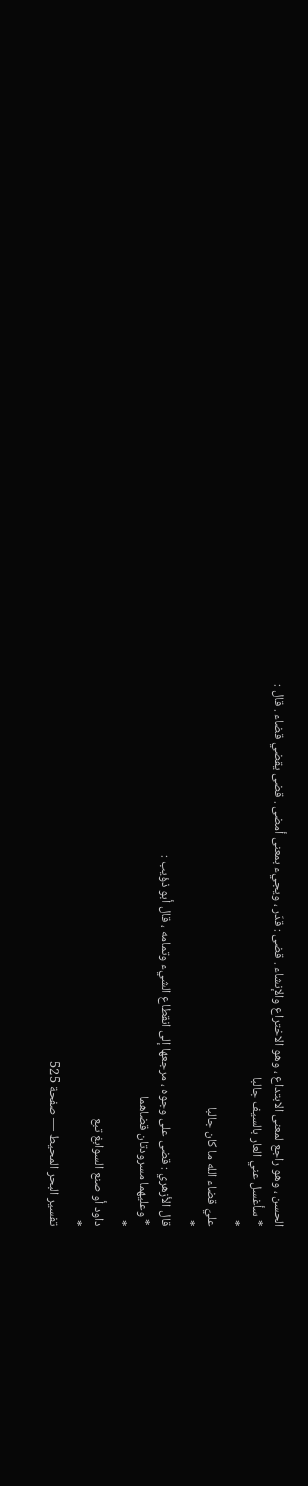الحسن ، وهو راجع لمعنى الابتداع ، وهو الاختراع والإنشاء . قضى : قدّر ، ويجيء بمعنى أمضى . قضى يقضي قضاء . قال :
* سأغسل عني العار بالسيف جالبا
*
عليّ قضاء الله ما كان جالبا
*
قال الأزهري : قضى على وجوه ، مرجعها إلى انقطاع الشيء وتمامه ، قال أبو ذؤيب :
* وعليهما مسرودتان قضاهما
*
داود أو صنع السوابغ تبع
*
تفسير البحر المحيط — صفحة 525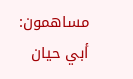مساهمون: أبي حيان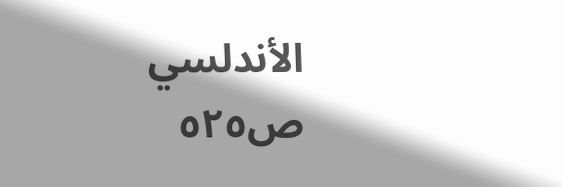الأندلسي
ص٥٢٥